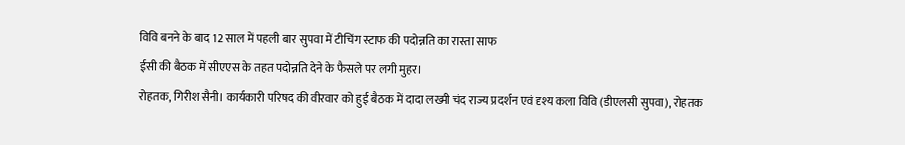विवि बनने के बाद 12 साल में पहली बार सुपवा में टीचिंग स्टाफ की पदोन्नति का रास्ता साफ
ईसी की बैठक में सीएएस के तहत पदोन्नति देने के फैसले पर लगी मुहर।
रोहतक, गिरीश सैनी। कार्यकारी परिषद की वीरवार को हुई बैठक में दादा लख्मी चंद राज्य प्रदर्शन एवं दृश्य कला विवि (डीएलसी सुपवा), रोहतक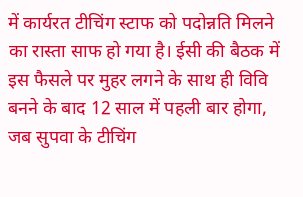में कार्यरत टीचिंग स्टाफ को पदोन्नति मिलने का रास्ता साफ हो गया है। ईसी की बैठक में इस फैसले पर मुहर लगने के साथ ही विवि बनने के बाद 12 साल में पहली बार होगा, जब सुपवा के टीचिंग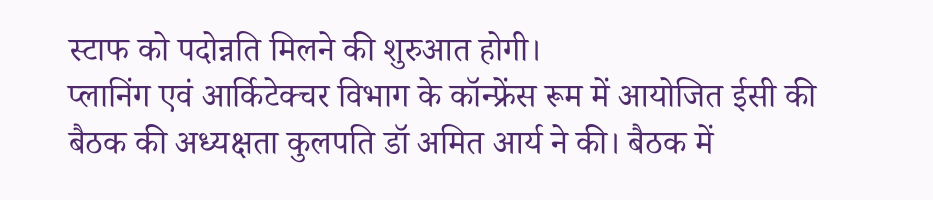स्टाफ को पदोन्नति मिलने की शुरुआत होगी।
प्लानिंग एवं आर्किटेक्चर विभाग के कॉन्फ्रेंस रूम में आयोजित ईसी की बैठक की अध्यक्षता कुलपति डॉ अमित आर्य ने की। बैठक में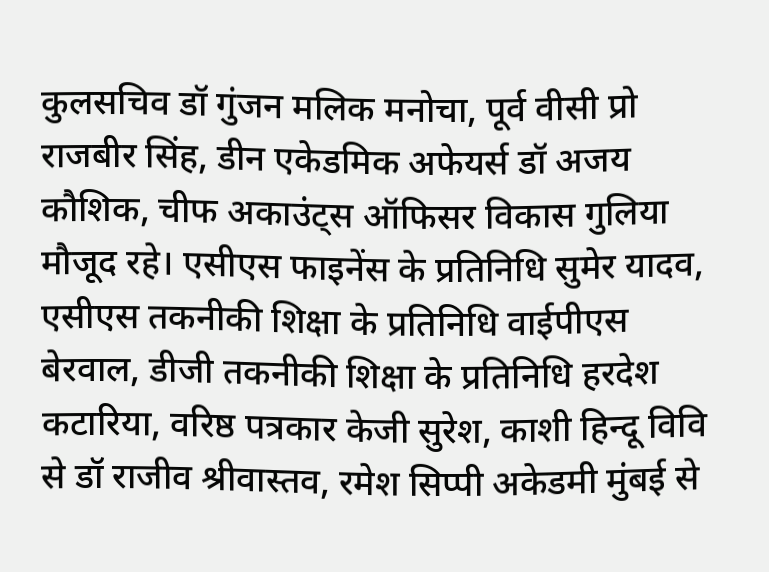कुलसचिव डॉ गुंजन मलिक मनोचा, पूर्व वीसी प्रो राजबीर सिंह, डीन एकेडमिक अफेयर्स डॉ अजय कौशिक, चीफ अकाउंट्स ऑफिसर विकास गुलिया मौजूद रहे। एसीएस फाइनेंस के प्रतिनिधि सुमेर यादव, एसीएस तकनीकी शिक्षा के प्रतिनिधि वाईपीएस बेरवाल, डीजी तकनीकी शिक्षा के प्रतिनिधि हरदेश कटारिया, वरिष्ठ पत्रकार केजी सुरेश, काशी हिन्दू विवि से डॉ राजीव श्रीवास्तव, रमेश सिप्पी अकेडमी मुंबई से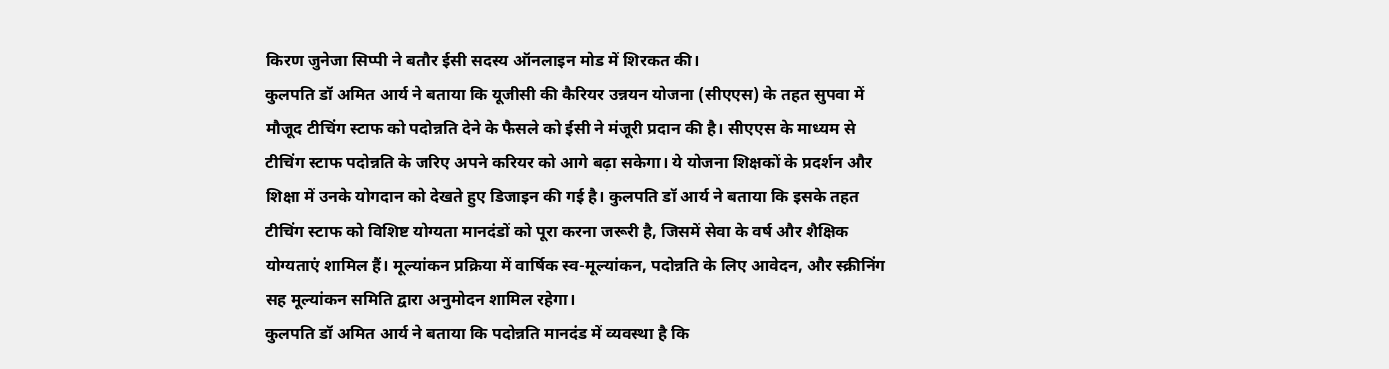किरण जुनेजा सिप्पी ने बतौर ईसी सदस्य ऑनलाइन मोड में शिरकत की।
कुलपति डॉ अमित आर्य ने बताया कि यूजीसी की कैरियर उन्नयन योजना (सीएएस) के तहत सुपवा में मौजूद टीचिंग स्टाफ को पदोन्नति देने के फैसले को ईसी ने मंजूरी प्रदान की है। सीएएस के माध्यम से टीचिंग स्टाफ पदोन्नति के जरिए अपने करियर को आगे बढ़ा सकेगा। ये योजना शिक्षकों के प्रदर्शन और शिक्षा में उनके योगदान को देखते हुए डिजाइन की गई है। कुलपति डॉ आर्य ने बताया कि इसके तहत टीचिंग स्टाफ को विशिष्ट योग्यता मानदंडों को पूरा करना जरूरी है, जिसमें सेवा के वर्ष और शैक्षिक योग्यताएं शामिल हैं। मूल्यांकन प्रक्रिया में वार्षिक स्व-मूल्यांकन, पदोन्नति के लिए आवेदन, और स्क्रीनिंग सह मूल्यांकन समिति द्वारा अनुमोदन शामिल रहेगा।
कुलपति डॉ अमित आर्य ने बताया कि पदोन्नति मानदंड में व्यवस्था है कि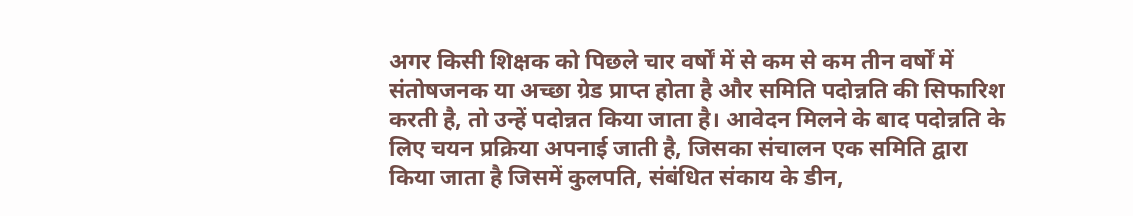अगर किसी शिक्षक को पिछले चार वर्षों में से कम से कम तीन वर्षों में संतोषजनक या अच्छा ग्रेड प्राप्त होता है और समिति पदोन्नति की सिफारिश करती है, तो उन्हें पदोन्नत किया जाता है। आवेदन मिलने के बाद पदोन्नति के लिए चयन प्रक्रिया अपनाई जाती है, जिसका संचालन एक समिति द्वारा किया जाता है जिसमें कुलपति, संबंधित संकाय के डीन,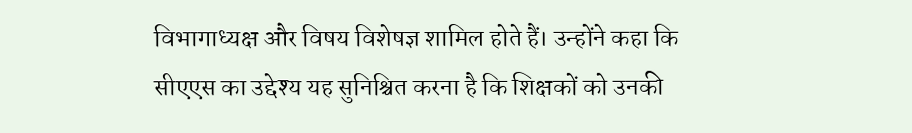विभागाध्यक्ष और विषय विशेषज्ञ शामिल होते हैं। उन्होंने कहा कि सीएएस का उद्देश्य यह सुनिश्चित करना है कि शिक्षकों को उनकी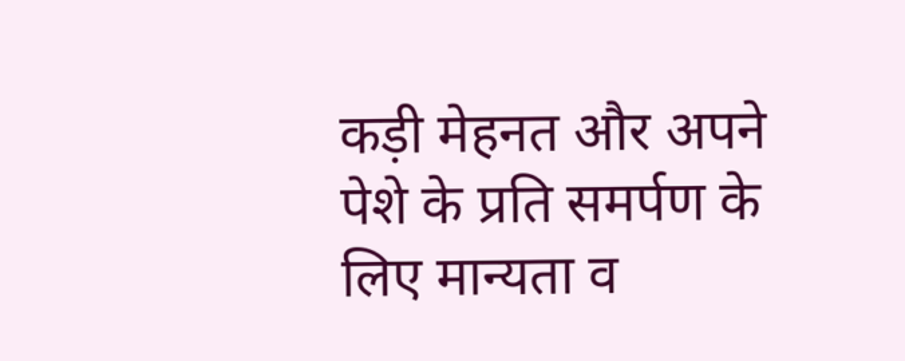कड़ी मेहनत और अपने पेशे के प्रति समर्पण के लिए मान्यता व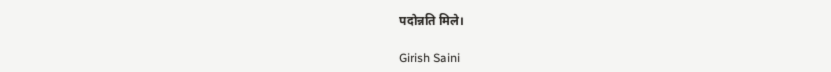पदोन्नति मिले।

Girish Saini